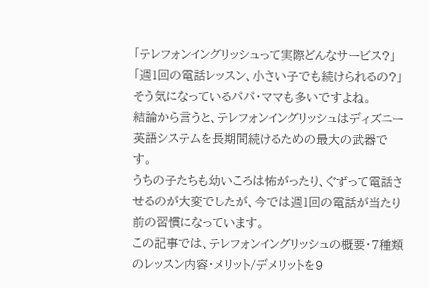「テレフォンイングリッシュって実際どんなサービス?」
「週1回の電話レッスン、小さい子でも続けられるの?」
そう気になっているパパ・ママも多いですよね。
結論から言うと、テレフォンイングリッシュはディズニー英語システムを長期間続けるための最大の武器です。
うちの子たちも幼いころは怖がったり、ぐずって電話させるのが大変でしたが、今では週1回の電話が当たり前の習慣になっています。
この記事では、テレフォンイングリッシュの概要・7種類のレッスン内容・メリット/デメリットを9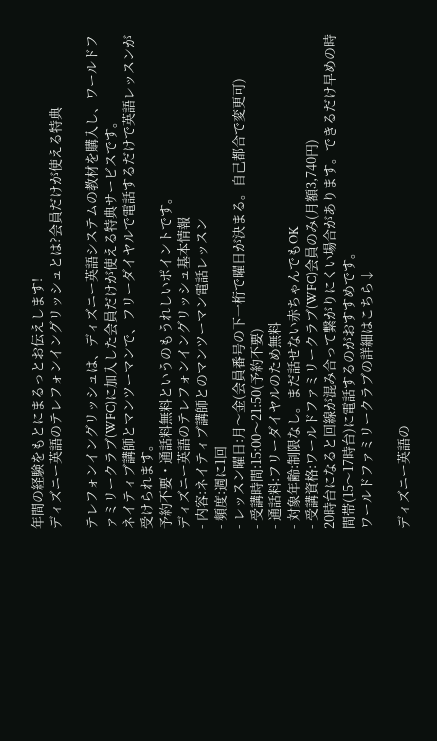年間の経験をもとにまるっとお伝えします!
ディズニー英語のテレフォンイングリッシュとは?会員だけが使える特典

テレフォンイングリッシュは、ディズニー英語システムの教材を購入し、ワールドファミリークラブ(WFC)に加入した会員だけが使える特典サービスです。
ネイティブ講師とマンツーマンで、フリーダイヤルで電話するだけで英語レッスンが受けられます。
予約不要・通話料無料というのもうれしいポイントです。
ディズニー英語のテレフォンイングリッシュ基本情報
- 内容:ネイティブ講師とのマンツーマン電話レッスン
- 頻度:週に1回
- レッスン曜日:月〜金(会員番号の下一桁で曜日が決まる。自己都合で変更可)
- 受講時間:15:00〜21:50(予約不要)
- 通話料:フリーダイヤルのため無料
- 対象年齢:制限なし。まだ話せない赤ちゃんでもOK
- 受講資格:ワールドファミリークラブ(WFC)会員のみ(月額3,740円)
20時台になると回線が混み合って繋がりにくい場合があります。できるだけ早めの時間帯(15〜17時台)に電話するのがおすすめです。
ワールドファミリークラブの詳細はこちら↓

ディズニー英語の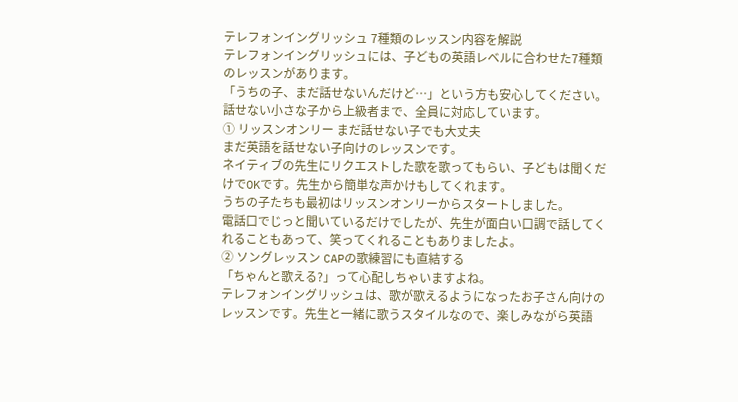テレフォンイングリッシュ 7種類のレッスン内容を解説
テレフォンイングリッシュには、子どもの英語レベルに合わせた7種類のレッスンがあります。
「うちの子、まだ話せないんだけど…」という方も安心してください。話せない小さな子から上級者まで、全員に対応しています。
① リッスンオンリー まだ話せない子でも大丈夫
まだ英語を話せない子向けのレッスンです。
ネイティブの先生にリクエストした歌を歌ってもらい、子どもは聞くだけでOKです。先生から簡単な声かけもしてくれます。
うちの子たちも最初はリッスンオンリーからスタートしました。
電話口でじっと聞いているだけでしたが、先生が面白い口調で話してくれることもあって、笑ってくれることもありましたよ。
② ソングレッスン CAPの歌練習にも直結する
「ちゃんと歌える?」って心配しちゃいますよね。
テレフォンイングリッシュは、歌が歌えるようになったお子さん向けのレッスンです。先生と一緒に歌うスタイルなので、楽しみながら英語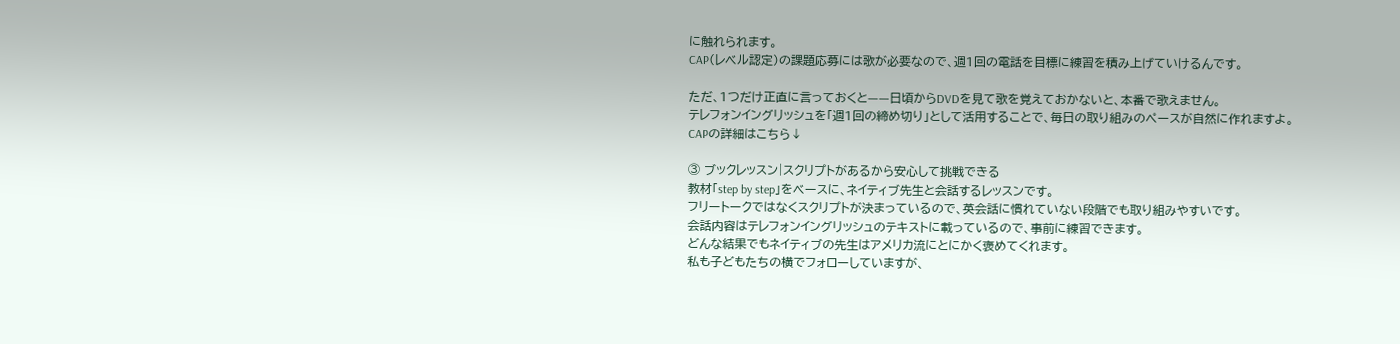に触れられます。
CAP(レベル認定)の課題応募には歌が必要なので、週1回の電話を目標に練習を積み上げていけるんです。

ただ、1つだけ正直に言っておくと——日頃からDVDを見て歌を覚えておかないと、本番で歌えません。
テレフォンイングリッシュを「週1回の締め切り」として活用することで、毎日の取り組みのペースが自然に作れますよ。
CAPの詳細はこちら↓

③ ブックレッスン|スクリプトがあるから安心して挑戦できる
教材「step by step」をベースに、ネイティブ先生と会話するレッスンです。
フリートークではなくスクリプトが決まっているので、英会話に慣れていない段階でも取り組みやすいです。
会話内容はテレフォンイングリッシュのテキストに載っているので、事前に練習できます。
どんな結果でもネイティブの先生はアメリカ流にとにかく褒めてくれます。
私も子どもたちの横でフォローしていますが、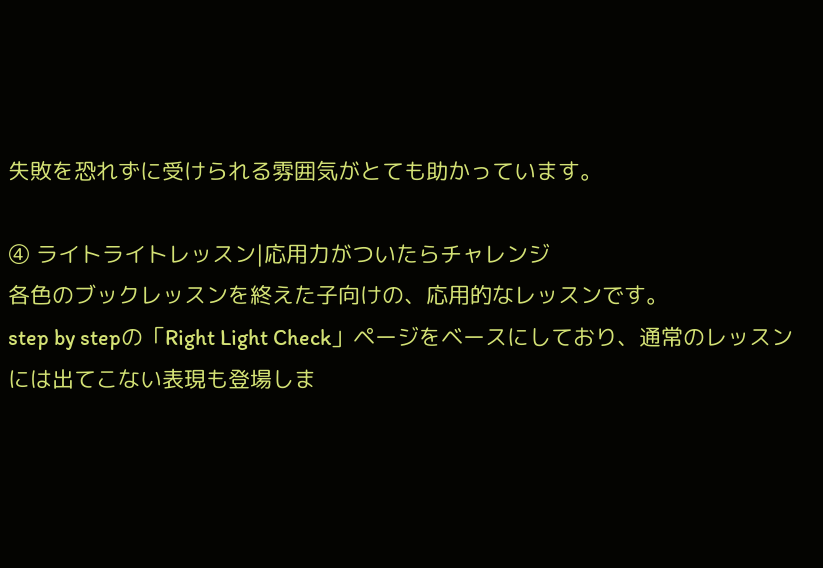失敗を恐れずに受けられる雰囲気がとても助かっています。

④ ライトライトレッスン|応用力がついたらチャレンジ
各色のブックレッスンを終えた子向けの、応用的なレッスンです。
step by stepの「Right Light Check」ページをベースにしており、通常のレッスンには出てこない表現も登場しま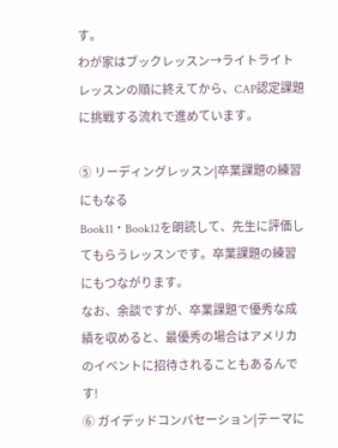す。
わが家はブックレッスン→ライトライトレッスンの順に終えてから、CAP認定課題に挑戦する流れで進めています。

⑤ リーディングレッスン|卒業課題の練習にもなる
Book11・Book12を朗読して、先生に評価してもらうレッスンです。卒業課題の練習にもつながります。
なお、余談ですが、卒業課題で優秀な成績を収めると、最優秀の場合はアメリカのイベントに招待されることもあるんです!
⑥ ガイデッドコンバセーション|テーマに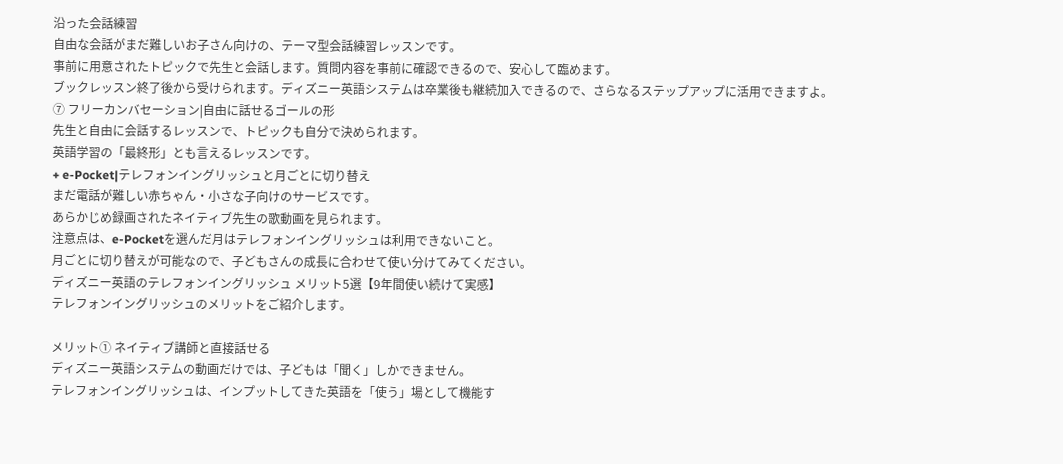沿った会話練習
自由な会話がまだ難しいお子さん向けの、テーマ型会話練習レッスンです。
事前に用意されたトピックで先生と会話します。質問内容を事前に確認できるので、安心して臨めます。
ブックレッスン終了後から受けられます。ディズニー英語システムは卒業後も継続加入できるので、さらなるステップアップに活用できますよ。
⑦ フリーカンバセーション|自由に話せるゴールの形
先生と自由に会話するレッスンで、トピックも自分で決められます。
英語学習の「最終形」とも言えるレッスンです。
+ e-Pocket|テレフォンイングリッシュと月ごとに切り替え
まだ電話が難しい赤ちゃん・小さな子向けのサービスです。
あらかじめ録画されたネイティブ先生の歌動画を見られます。
注意点は、e-Pocketを選んだ月はテレフォンイングリッシュは利用できないこと。
月ごとに切り替えが可能なので、子どもさんの成長に合わせて使い分けてみてください。
ディズニー英語のテレフォンイングリッシュ メリット5選【9年間使い続けて実感】
テレフォンイングリッシュのメリットをご紹介します。

メリット① ネイティブ講師と直接話せる
ディズニー英語システムの動画だけでは、子どもは「聞く」しかできません。
テレフォンイングリッシュは、インプットしてきた英語を「使う」場として機能す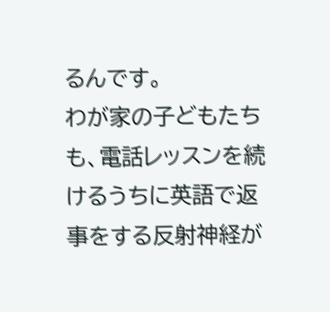るんです。
わが家の子どもたちも、電話レッスンを続けるうちに英語で返事をする反射神経が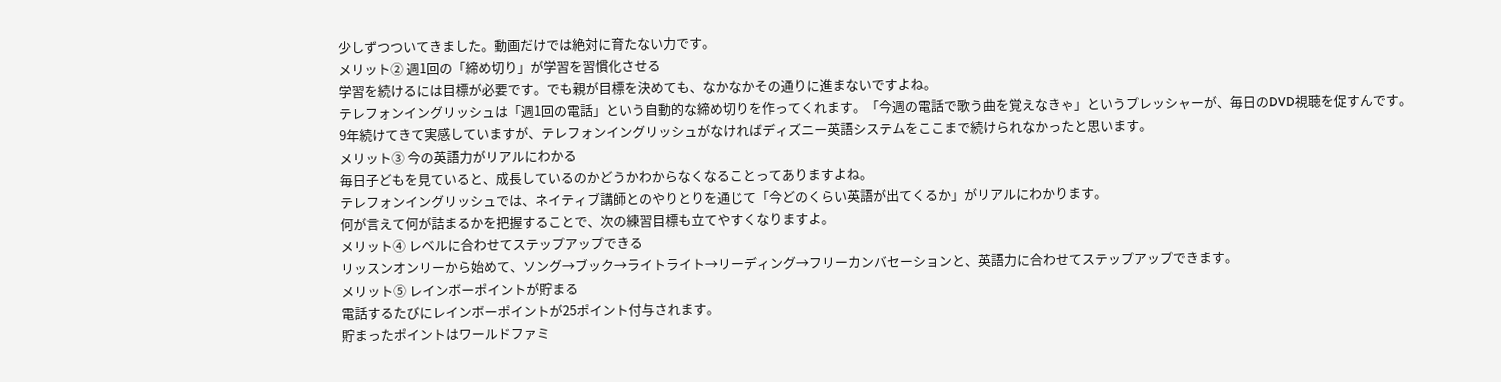少しずつついてきました。動画だけでは絶対に育たない力です。
メリット② 週1回の「締め切り」が学習を習慣化させる
学習を続けるには目標が必要です。でも親が目標を決めても、なかなかその通りに進まないですよね。
テレフォンイングリッシュは「週1回の電話」という自動的な締め切りを作ってくれます。「今週の電話で歌う曲を覚えなきゃ」というプレッシャーが、毎日のDVD視聴を促すんです。
9年続けてきて実感していますが、テレフォンイングリッシュがなければディズニー英語システムをここまで続けられなかったと思います。
メリット③ 今の英語力がリアルにわかる
毎日子どもを見ていると、成長しているのかどうかわからなくなることってありますよね。
テレフォンイングリッシュでは、ネイティブ講師とのやりとりを通じて「今どのくらい英語が出てくるか」がリアルにわかります。
何が言えて何が詰まるかを把握することで、次の練習目標も立てやすくなりますよ。
メリット④ レベルに合わせてステップアップできる
リッスンオンリーから始めて、ソング→ブック→ライトライト→リーディング→フリーカンバセーションと、英語力に合わせてステップアップできます。
メリット⑤ レインボーポイントが貯まる
電話するたびにレインボーポイントが25ポイント付与されます。
貯まったポイントはワールドファミ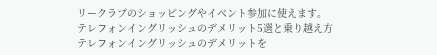リークラブのショッピングやイベント参加に使えます。
テレフォンイングリッシュのデメリット5選と乗り越え方
テレフォンイングリッシュのデメリットを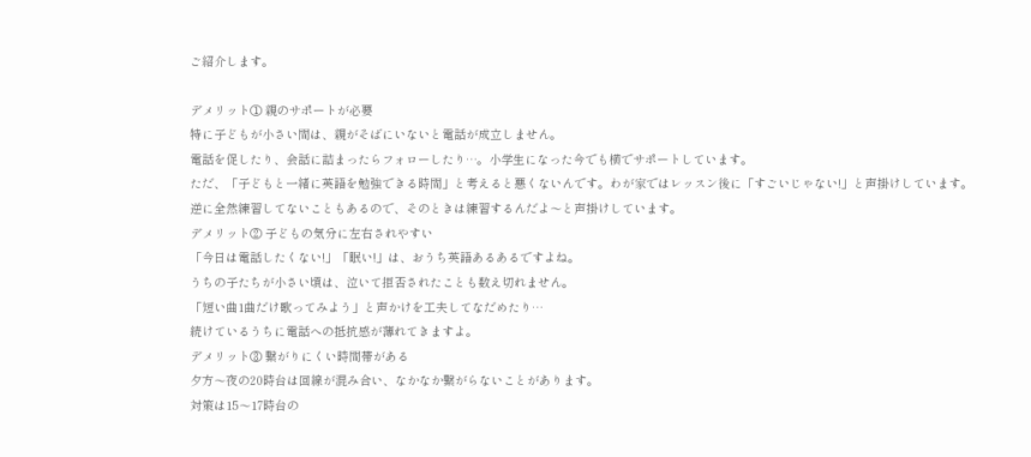ご紹介します。

デメリット① 親のサポートが必要
特に子どもが小さい間は、親がそばにいないと電話が成立しません。
電話を促したり、会話に詰まったらフォローしたり…。小学生になった今でも横でサポートしています。
ただ、「子どもと一緒に英語を勉強できる時間」と考えると悪くないんです。わが家ではレッスン後に「すごいじゃない!」と声掛けしています。
逆に全然練習してないこともあるので、そのときは練習するんだよ〜と声掛けしています。
デメリット② 子どもの気分に左右されやすい
「今日は電話したくない!」「眠い!」は、おうち英語あるあるですよね。
うちの子たちが小さい頃は、泣いて拒否されたことも数え切れません。
「短い曲1曲だけ歌ってみよう」と声かけを工夫してなだめたり…
続けているうちに電話への抵抗感が薄れてきますよ。
デメリット③ 繋がりにくい時間帯がある
夕方〜夜の20時台は回線が混み合い、なかなか繋がらないことがあります。
対策は15〜17時台の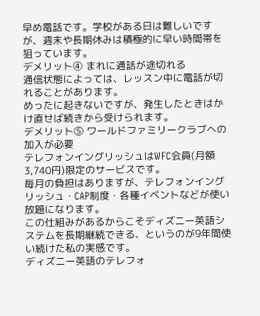早め電話です。学校がある日は難しいですが、週末や長期休みは積極的に早い時間帯を狙っています。
デメリット④ まれに通話が途切れる
通信状態によっては、レッスン中に電話が切れることがあります。
めったに起きないですが、発生したときはかけ直せば続きから受けられます。
デメリット⑤ ワールドファミリークラブへの加入が必要
テレフォンイングリッシュはWFC会員(月額3,740円)限定のサービスです。
毎月の負担はありますが、テレフォンイングリッシュ・CAP制度・各種イベントなどが使い放題になります。
この仕組みがあるからこそディズニー英語システムを長期継続できる、というのが9年間使い続けた私の実感です。
ディズニー英語のテレフォ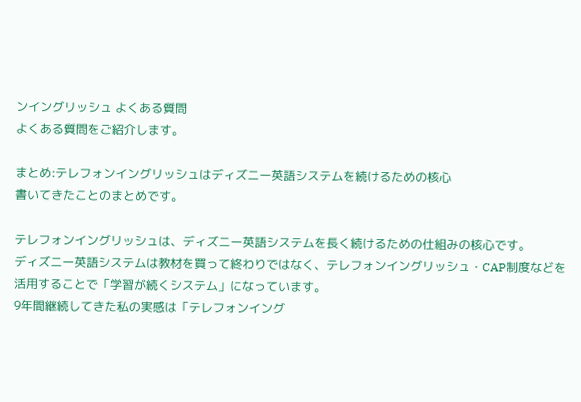ンイングリッシュ よくある質問
よくある質問をご紹介します。

まとめ:テレフォンイングリッシュはディズニー英語システムを続けるための核心
書いてきたことのまとめです。

テレフォンイングリッシュは、ディズニー英語システムを長く続けるための仕組みの核心です。
ディズニー英語システムは教材を買って終わりではなく、テレフォンイングリッシュ・CAP制度などを活用することで「学習が続くシステム」になっています。
9年間継続してきた私の実感は「テレフォンイング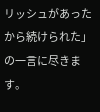リッシュがあったから続けられた」の一言に尽きます。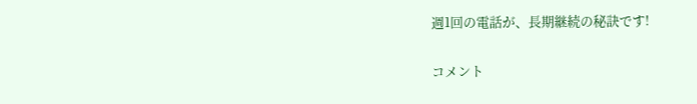週1回の電話が、長期継続の秘訣です!

コメント